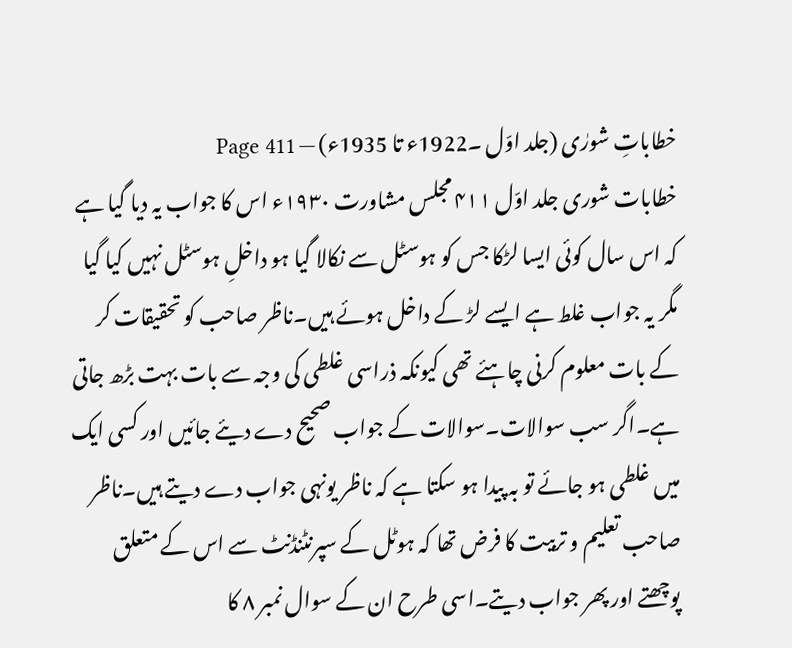خطاباتِ شورٰی (جلد اوّل ۔1922ء تا 1935ء) — Page 411
خطابات شوری جلد اوّل ۴۱۱ مجلس مشاورت ۱۹۳۰ء اس کا جواب یہ دیا گیا ہے کہ اس سال کوئی ایسا لڑکا جس کو ہوسٹل سے نکالا گیا ہو داخلِ ہوسٹل نہیں کیا گیا مگر یہ جواب غلط ہے ایسے لڑ کے داخل ہوئے ہیں۔ناظر صاحب کو تحقیقات کر کے بات معلوم کرنی چاہئے تھی کیونکہ ذراسی غلطی کی وجہ سے بات بہت بڑھ جاتی ہے۔اگر سب سوالات۔سوالات کے جواب صحیح دے دیئے جائیں اور کسی ایک میں غلطی ہو جائے تو بہ پیدا ہو سکتا ہے کہ ناظر یونہی جواب دے دیتے ہیں۔ناظر صاحب تعلیم و تربیت کا فرض تھا کہ ہوٹل کے سپرنٹنڈنٹ سے اس کے متعلق پوچھتے اور پھر جواب دیتے۔اسی طرح ان کے سوال نمبر ۸ کا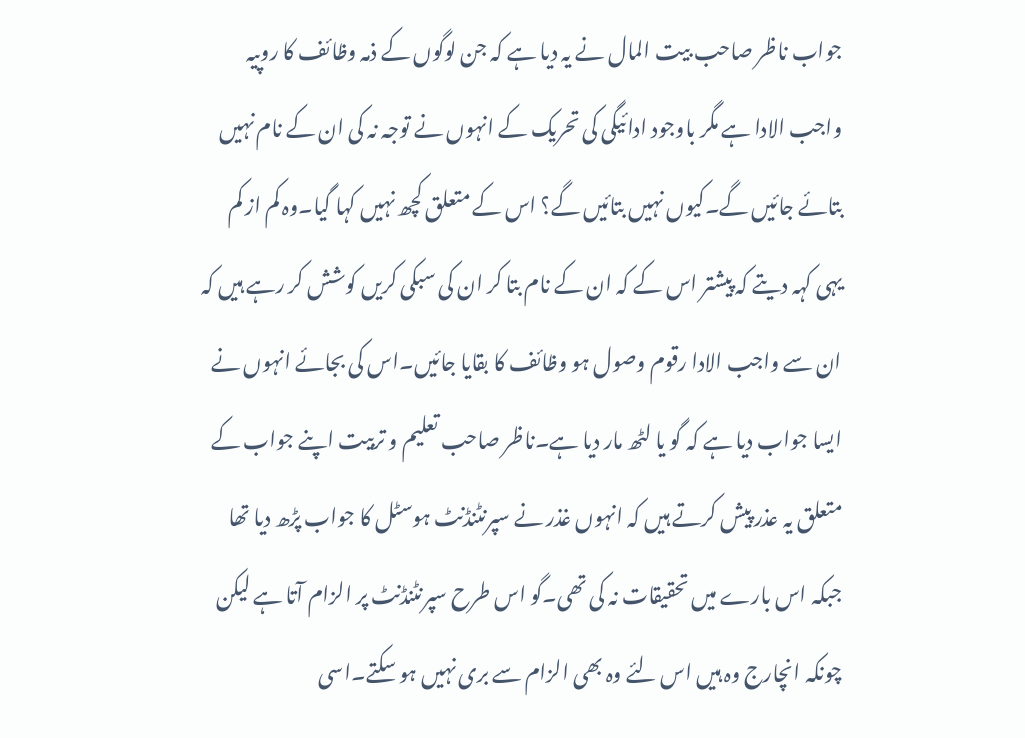جواب ناظر صاحب بیت المال نے یہ دیا ہے کہ جن لوگوں کے ذمہ وظائف کا روپیہ واجب الادا ہے مگر باوجود ادائیگی کی تحریک کے انہوں نے توجہ نہ کی ان کے نام نہیں بتائے جائیں گے۔کیوں نہیں بتائیں گے؟ اس کے متعلق کچھ نہیں کہا گیا۔وہ کم از کم یہی کہہ دیتے کہ پیشتر اس کے کہ ان کے نام بتا کر ان کی سبکی کریں کوشش کر رہے ہیں کہ ان سے واجب الادا رقوم وصول ہو وظائف کا بقایا جائیں۔اس کی بجائے انہوں نے ایسا جواب دیا ہے کہ گو یا لٹھ مار دیا ہے۔ناظر صاحب تعلیم و تربیت اپنے جواب کے متعلق یہ عذر پیش کرتے ہیں کہ انہوں غذر نے سپرنٹنڈنٹ ہوسٹل کا جواب پڑھ دیا تھا جبکہ اس بارے میں تحقیقات نہ کی تھی۔گو اس طرح سپرنٹنڈنٹ پر الزام آتا ہے لیکن چونکہ انچارج وہ ہیں اس لئے وہ بھی الزام سے بری نہیں ہو سکتے۔اسی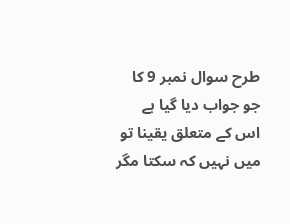طرح سوال نمبر 9 کا جو جواب دیا گیا ہے اس کے متعلق یقینا تو میں نہیں کہ سکتا مگر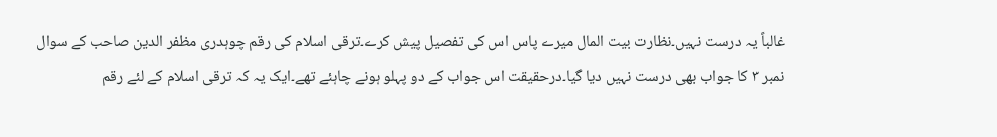غالباً یہ درست نہیں۔نظارت بیت المال میرے پاس اس کی تفصیل پیش کرے۔ترقی اسلام کی رقم چوہدری مظفر الدین صاحب کے سوال نمبر ۳ کا جواب بھی درست نہیں دیا گیا۔درحقیقت اس جواب کے دو پہلو ہونے چاہئے تھے۔ایک یہ کہ ترقی اسلام کے لئے رقم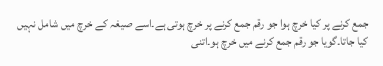جمع کرنے پر کیا خرچ ہوا جو رقم جمع کرنے پر خرچ ہوتی ہے۔اسے صیغہ کے خرچ میں شامل نہیں کیا جاتا۔گویا جو رقم جمع کرنے میں خرچ ہو۔اتنی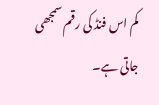کم اس فنڈ کی رقم سمجھی جاتی ہے۔